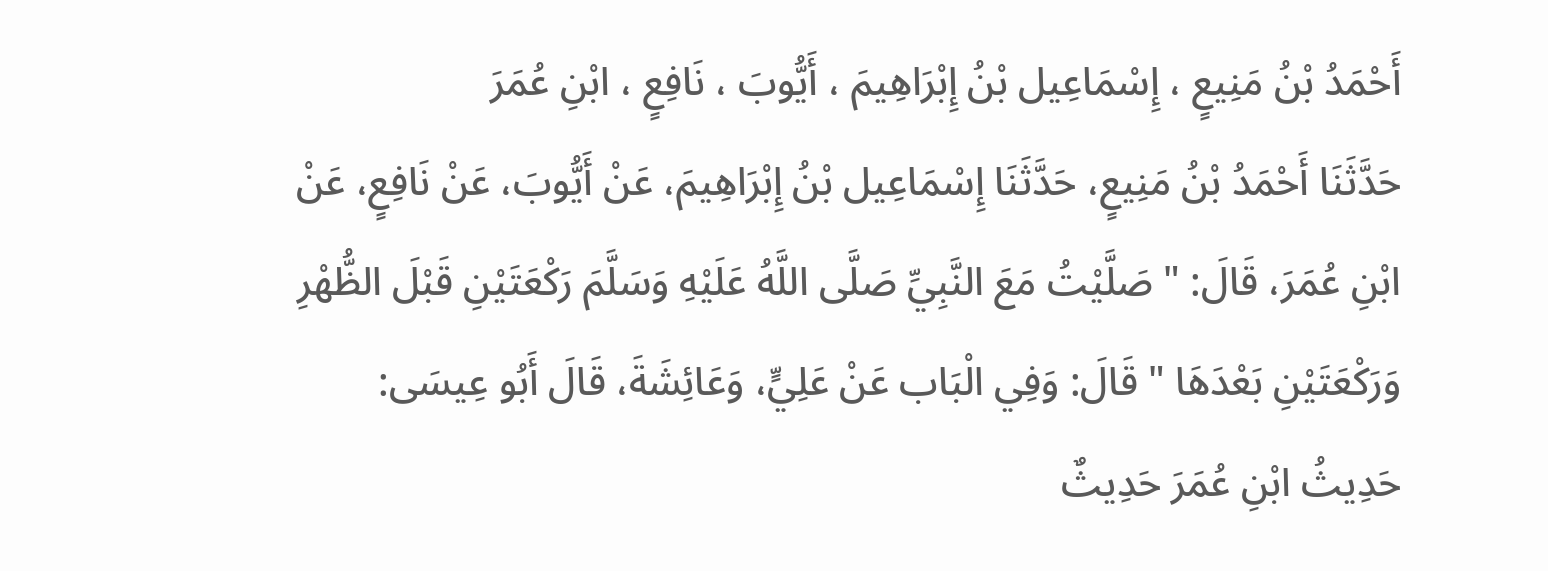أَحْمَدُ بْنُ مَنِيعٍ ، إِسْمَاعِيل بْنُ إِبْرَاهِيمَ ، أَيُّوبَ ، نَافِعٍ ، ابْنِ عُمَرَ
حَدَّثَنَا أَحْمَدُ بْنُ مَنِيعٍ، حَدَّثَنَا إِسْمَاعِيل بْنُ إِبْرَاهِيمَ، عَنْ أَيُّوبَ، عَنْ نَافِعٍ، عَنْ ابْنِ عُمَرَ، قَالَ: " صَلَّيْتُ مَعَ النَّبِيِّ صَلَّى اللَّهُ عَلَيْهِ وَسَلَّمَ رَكْعَتَيْنِ قَبْلَ الظُّهْرِ وَرَكْعَتَيْنِ بَعْدَهَا " قَالَ: وَفِي الْبَاب عَنْ عَلِيٍّ، وَعَائِشَةَ، قَالَ أَبُو عِيسَى: حَدِيثُ ابْنِ عُمَرَ حَدِيثٌ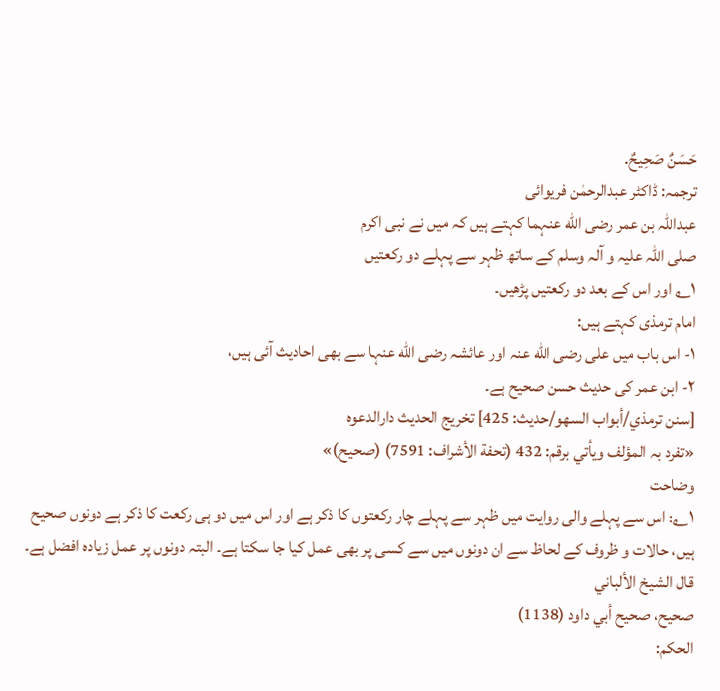حَسَنٌ صَحِيحٌ.
ترجمہ: ڈاکٹر عبدالرحمٰن فریوائی
عبداللہ بن عمر رضی الله عنہما کہتے ہیں کہ میں نے نبی اکرم
صلی اللہ علیہ و آلہ وسلم کے ساتھ ظہر سے پہلے دو رکعتیں
۱؎ اور اس کے بعد دو رکعتیں پڑھیں۔
امام ترمذی کہتے ہیں:
۱- اس باب میں علی رضی الله عنہ اور عائشہ رضی الله عنہا سے بھی احادیث آئی ہیں،
۲- ابن عمر کی حدیث حسن صحیح ہے۔
[سنن ترمذي/أبواب السهو/حدیث: 425] تخریج الحدیث دارالدعوہ
«تفرد بہ المؤلف ویأتي برقم: 432 (تحفة الأشراف: 7591) (صحیح)»
وضاحت
۱؎: اس سے پہلے والی روایت میں ظہر سے پہلے چار رکعتوں کا ذکر ہے اور اس میں دو ہی رکعت کا ذکر ہے دونوں صحیح ہیں، حالات و ظروف کے لحاظ سے ان دونوں میں سے کسی پر بھی عمل کیا جا سکتا ہے۔ البتہ دونوں پر عمل زیادہ افضل ہے۔
قال الشيخ الألباني
صحيح، صحيح أبي داود (1138)
الحكم: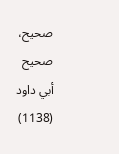صحيح، صحيح أبي داود (1138)